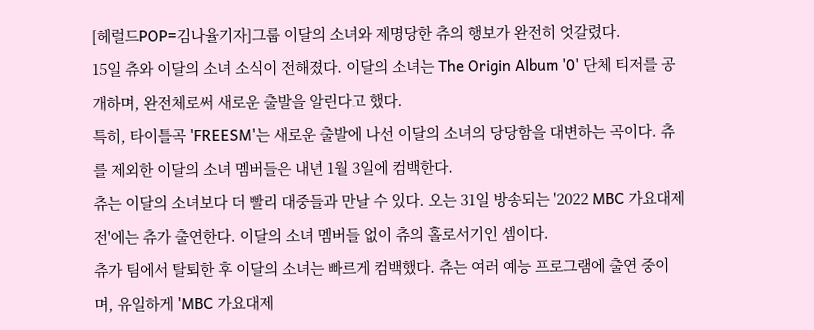[헤럴드POP=김나율기자]그룹 이달의 소녀와 제명당한 츄의 행보가 완전히 엇갈렸다.
15일 츄와 이달의 소녀 소식이 전해졌다. 이달의 소녀는 The Origin Album '0' 단체 티저를 공개하며, 완전체로써 새로운 출발을 알린다고 했다.
특히, 타이틀곡 'FREESM'는 새로운 출발에 나선 이달의 소녀의 당당함을 대변하는 곡이다. 츄를 제외한 이달의 소녀 멤버들은 내년 1월 3일에 컴백한다.
츄는 이달의 소녀보다 더 빨리 대중들과 만날 수 있다. 오는 31일 방송되는 '2022 MBC 가요대제전'에는 츄가 출연한다. 이달의 소녀 멤버들 없이 츄의 홀로서기인 셈이다.
츄가 팀에서 탈퇴한 후 이달의 소녀는 빠르게 컴백했다. 츄는 여러 예능 프로그램에 출연 중이며, 유일하게 'MBC 가요대제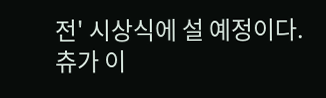전' 시상식에 설 예정이다. 츄가 이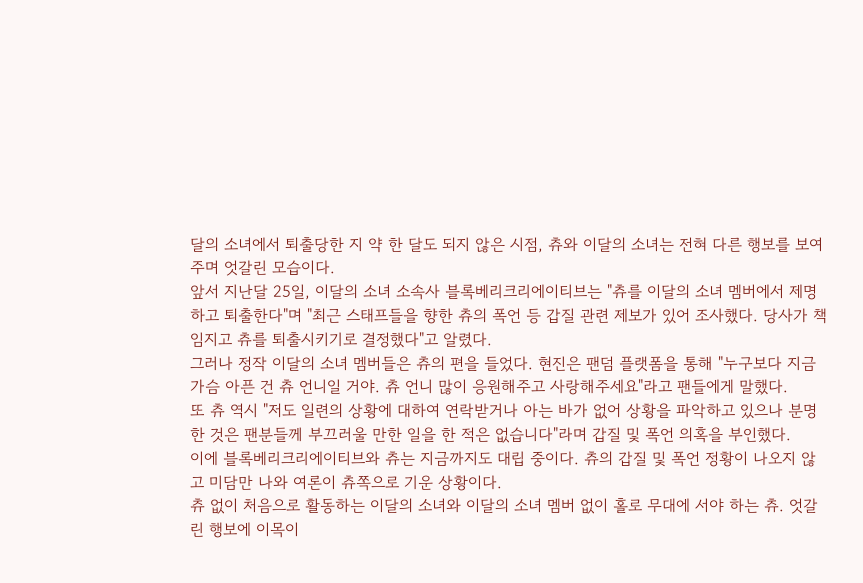달의 소녀에서 퇴출당한 지 약 한 달도 되지 않은 시점, 츄와 이달의 소녀는 전혀 다른 행보를 보여주며 엇갈린 모습이다.
앞서 지난달 25일, 이달의 소녀 소속사 블록베리크리에이티브는 "츄를 이달의 소녀 멤버에서 제명하고 퇴출한다"며 "최근 스태프들을 향한 츄의 폭언 등 갑질 관련 제보가 있어 조사했다. 당사가 책임지고 츄를 퇴출시키기로 결정했다"고 알렸다.
그러나 정작 이달의 소녀 멤버들은 츄의 편을 들었다. 현진은 팬덤 플랫폼을 통해 "누구보다 지금 가슴 아픈 건 츄 언니일 거야. 츄 언니 많이 응원해주고 사랑해주세요"라고 팬들에게 말했다.
또 츄 역시 "저도 일련의 상황에 대하여 연락받거나 아는 바가 없어 상황을 파악하고 있으나 분명한 것은 팬분들께 부끄러울 만한 일을 한 적은 없습니다"라며 갑질 및 폭언 의혹을 부인했다.
이에 블록베리크리에이티브와 츄는 지금까지도 대립 중이다. 츄의 갑질 및 폭언 정황이 나오지 않고 미담만 나와 여론이 츄쪽으로 기운 상황이다.
츄 없이 처음으로 활동하는 이달의 소녀와 이달의 소녀 멤버 없이 홀로 무대에 서야 하는 츄. 엇갈린 행보에 이목이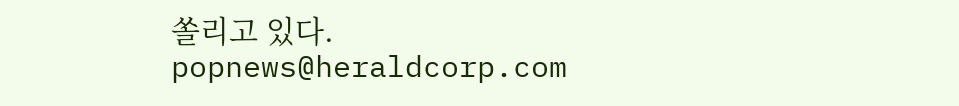쏠리고 있다.
popnews@heraldcorp.com